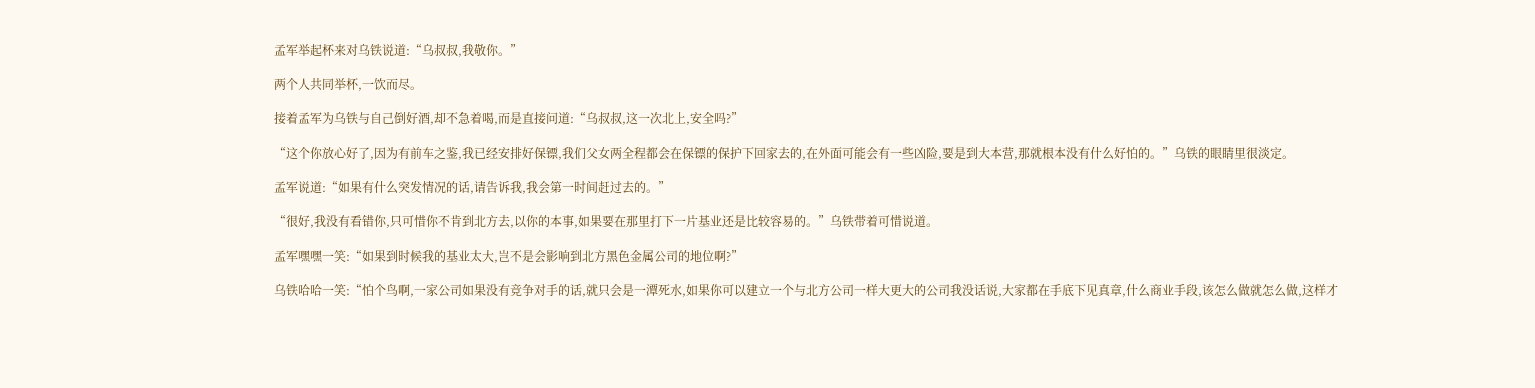孟军举起杯来对乌铁说道:“乌叔叔,我敬你。”

两个人共同举杯,一饮而尽。

接着孟军为乌铁与自己倒好酒,却不急着喝,而是直接问道:“乌叔叔,这一次北上,安全吗?”

“这个你放心好了,因为有前车之鉴,我已经安排好保镖,我们父女两全程都会在保镖的保护下回家去的,在外面可能会有一些凶险,要是到大本营,那就根本没有什么好怕的。”乌铁的眼睛里很淡定。

孟军说道:“如果有什么突发情况的话,请告诉我,我会第一时间赶过去的。”

“很好,我没有看错你,只可惜你不肯到北方去,以你的本事,如果要在那里打下一片基业还是比较容易的。”乌铁带着可惜说道。

孟军嘿嘿一笑:“如果到时候我的基业太大,岂不是会影响到北方黑色金属公司的地位啊?”

乌铁哈哈一笑:“怕个鸟啊,一家公司如果没有竞争对手的话,就只会是一潭死水,如果你可以建立一个与北方公司一样大更大的公司我没话说,大家都在手底下见真章,什么商业手段,该怎么做就怎么做,这样才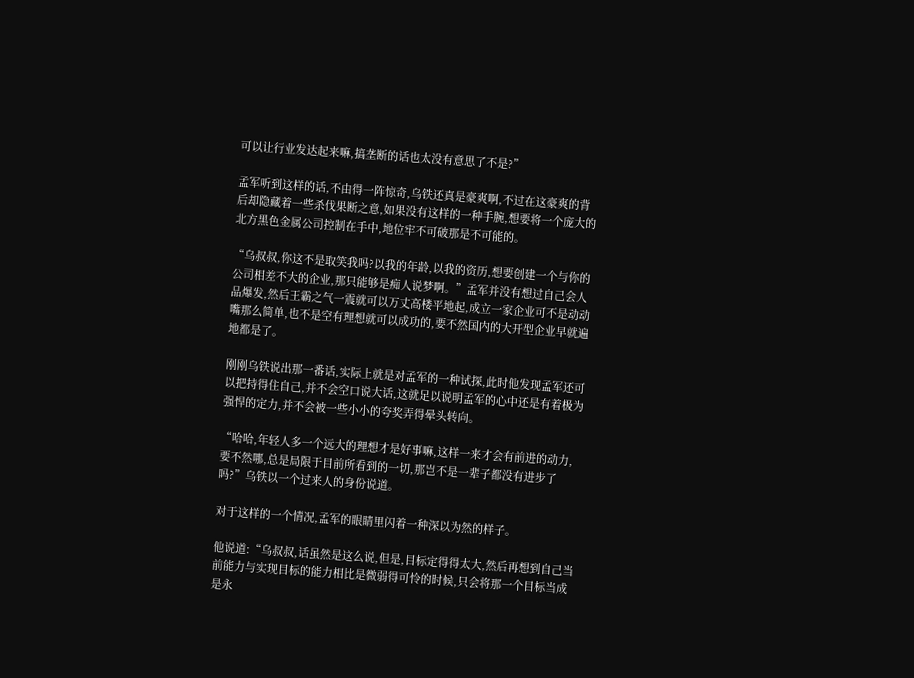可以让行业发达起来嘛,搞垄断的话也太没有意思了不是?”

孟军听到这样的话,不由得一阵惊奇,乌铁还真是豪爽啊,不过在这豪爽的背后却隐藏着一些杀伐果断之意,如果没有这样的一种手腕,想要将一个庞大的北方黑色金属公司控制在手中,地位牢不可破那是不可能的。

“乌叔叔,你这不是取笑我吗?以我的年龄,以我的资历,想要创建一个与你的公司相差不大的企业,那只能够是痴人说梦啊。”孟军并没有想过自己会人品爆发,然后王霸之气一震就可以万丈高楼平地起,成立一家企业可不是动动嘴那么简单,也不是空有理想就可以成功的,要不然国内的大开型企业早就遍地都是了。

刚刚乌铁说出那一番话,实际上就是对孟军的一种试探,此时他发现孟军还可以把持得住自己,并不会空口说大话,这就足以说明孟军的心中还是有着极为强悍的定力,并不会被一些小小的夸奖弄得晕头转向。

“哈哈,年轻人多一个远大的理想才是好事嘛,这样一来才会有前进的动力,要不然哪,总是局限于目前所看到的一切,那岂不是一辈子都没有进步了吗?”乌铁以一个过来人的身份说道。

对于这样的一个情况,孟军的眼睛里闪着一种深以为然的样子。

他说道:“乌叔叔,话虽然是这么说,但是,目标定得得太大,然后再想到自己当前能力与实现目标的能力相比是微弱得可怜的时候,只会将那一个目标当成是永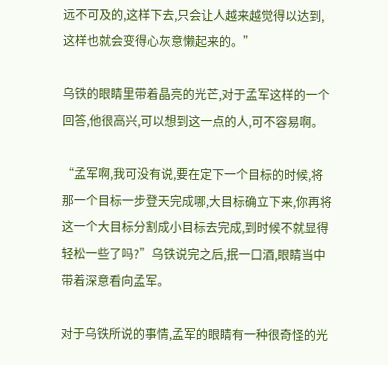远不可及的,这样下去,只会让人越来越觉得以达到,这样也就会变得心灰意懒起来的。”

乌铁的眼睛里带着晶亮的光芒,对于孟军这样的一个回答,他很高兴,可以想到这一点的人,可不容易啊。

“孟军啊,我可没有说,要在定下一个目标的时候,将那一个目标一步登天完成哪,大目标确立下来,你再将这一个大目标分割成小目标去完成,到时候不就显得轻松一些了吗?”乌铁说完之后,抿一口酒,眼睛当中带着深意看向孟军。

对于乌铁所说的事情,孟军的眼睛有一种很奇怪的光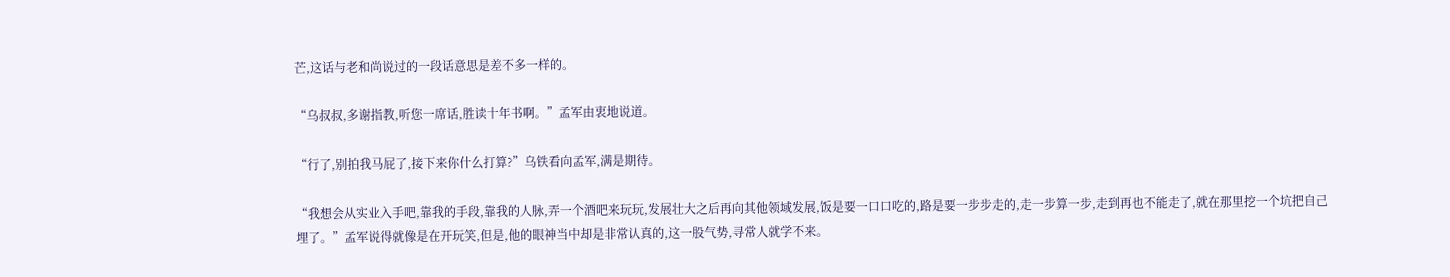芒,这话与老和尚说过的一段话意思是差不多一样的。

“乌叔叔,多谢指教,听您一席话,胜读十年书啊。”孟军由衷地说道。

“行了,别拍我马屁了,接下来你什么打算?”乌铁看向孟军,满是期待。

“我想会从实业入手吧,靠我的手段,靠我的人脉,弄一个酒吧来玩玩,发展壮大之后再向其他领域发展,饭是要一口口吃的,路是要一步步走的,走一步算一步,走到再也不能走了,就在那里挖一个坑把自己埋了。”孟军说得就像是在开玩笑,但是,他的眼神当中却是非常认真的,这一股气势,寻常人就学不来。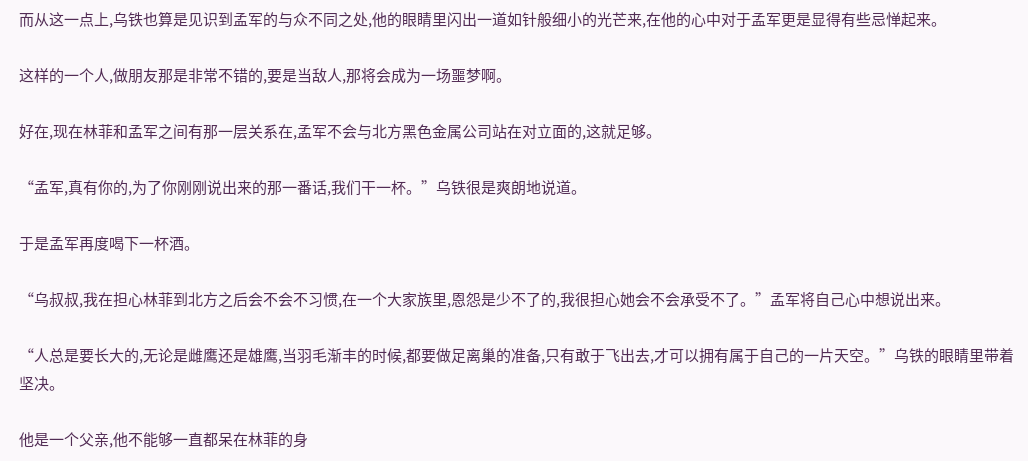而从这一点上,乌铁也算是见识到孟军的与众不同之处,他的眼睛里闪出一道如针般细小的光芒来,在他的心中对于孟军更是显得有些忌惮起来。

这样的一个人,做朋友那是非常不错的,要是当敌人,那将会成为一场噩梦啊。

好在,现在林菲和孟军之间有那一层关系在,孟军不会与北方黑色金属公司站在对立面的,这就足够。

“孟军,真有你的,为了你刚刚说出来的那一番话,我们干一杯。”乌铁很是爽朗地说道。

于是孟军再度喝下一杯酒。

“乌叔叔,我在担心林菲到北方之后会不会不习惯,在一个大家族里,恩怨是少不了的,我很担心她会不会承受不了。”孟军将自己心中想说出来。

“人总是要长大的,无论是雌鹰还是雄鹰,当羽毛渐丰的时候,都要做足离巢的准备,只有敢于飞出去,才可以拥有属于自己的一片天空。”乌铁的眼睛里带着坚决。

他是一个父亲,他不能够一直都呆在林菲的身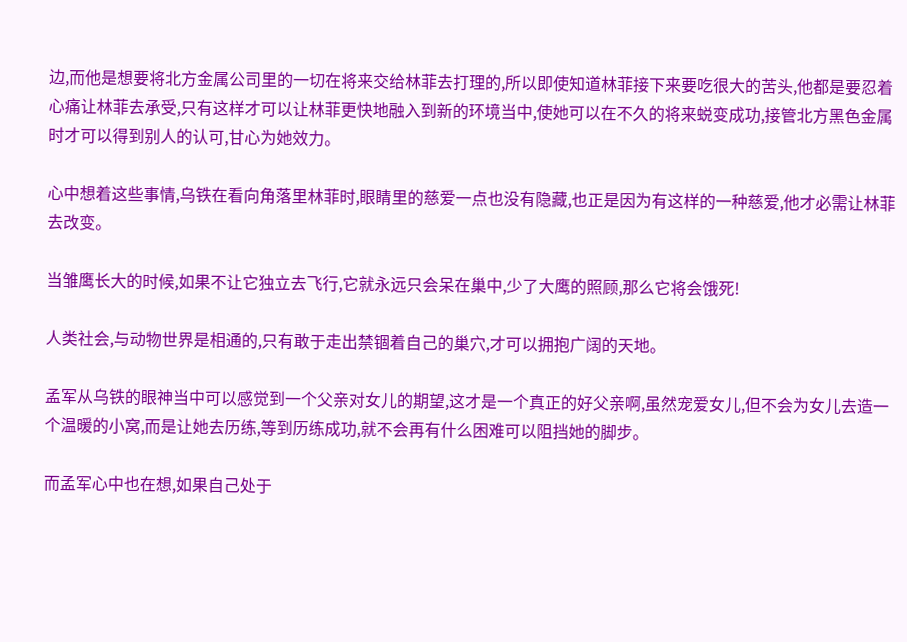边,而他是想要将北方金属公司里的一切在将来交给林菲去打理的,所以即使知道林菲接下来要吃很大的苦头,他都是要忍着心痛让林菲去承受,只有这样才可以让林菲更快地融入到新的环境当中,使她可以在不久的将来蜕变成功,接管北方黑色金属时才可以得到别人的认可,甘心为她效力。

心中想着这些事情,乌铁在看向角落里林菲时,眼睛里的慈爱一点也没有隐藏,也正是因为有这样的一种慈爱,他才必需让林菲去改变。

当雏鹰长大的时候,如果不让它独立去飞行,它就永远只会呆在巢中,少了大鹰的照顾,那么它将会饿死!

人类社会,与动物世界是相通的,只有敢于走出禁锢着自己的巢穴,才可以拥抱广阔的天地。

孟军从乌铁的眼神当中可以感觉到一个父亲对女儿的期望,这才是一个真正的好父亲啊,虽然宠爱女儿,但不会为女儿去造一个温暖的小窝,而是让她去历练,等到历练成功,就不会再有什么困难可以阻挡她的脚步。

而孟军心中也在想,如果自己处于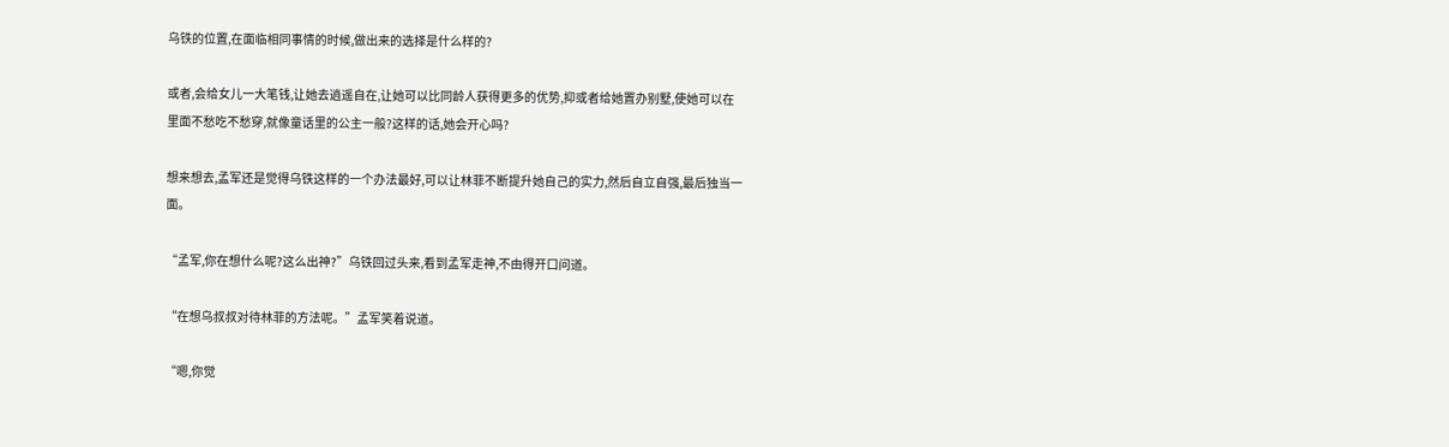乌铁的位置,在面临相同事情的时候,做出来的选择是什么样的?

或者,会给女儿一大笔钱,让她去逍遥自在,让她可以比同龄人获得更多的优势,抑或者给她置办别墅,使她可以在里面不愁吃不愁穿,就像童话里的公主一般?这样的话,她会开心吗?

想来想去,孟军还是觉得乌铁这样的一个办法最好,可以让林菲不断提升她自己的实力,然后自立自强,最后独当一面。

“孟军,你在想什么呢?这么出神?”乌铁回过头来,看到孟军走神,不由得开口问道。

“在想乌叔叔对待林菲的方法呢。”孟军笑着说道。

“嗯,你觉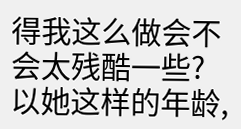得我这么做会不会太残酷一些?以她这样的年龄,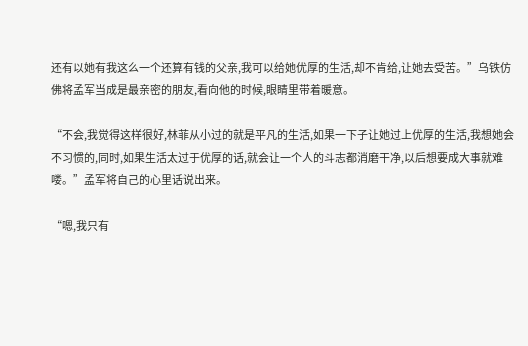还有以她有我这么一个还算有钱的父亲,我可以给她优厚的生活,却不肯给,让她去受苦。”乌铁仿佛将孟军当成是最亲密的朋友,看向他的时候,眼睛里带着暖意。

“不会,我觉得这样很好,林菲从小过的就是平凡的生活,如果一下子让她过上优厚的生活,我想她会不习惯的,同时,如果生活太过于优厚的话,就会让一个人的斗志都消磨干净,以后想要成大事就难喽。”孟军将自己的心里话说出来。

“嗯,我只有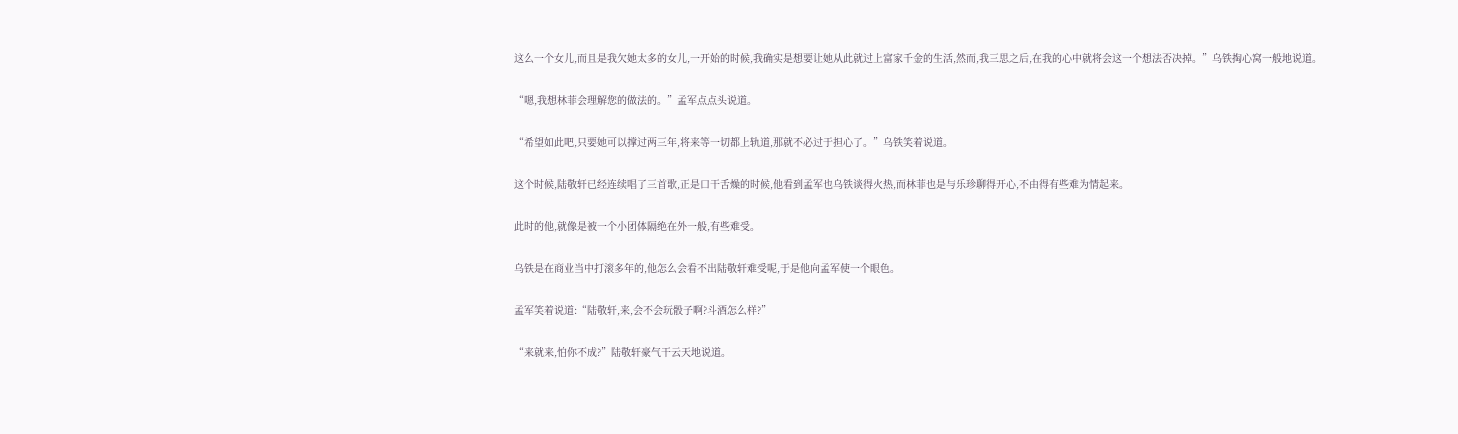这么一个女儿,而且是我欠她太多的女儿,一开始的时候,我确实是想要让她从此就过上富家千金的生活,然而,我三思之后,在我的心中就将会这一个想法否决掉。”乌铁掏心窝一般地说道。

“嗯,我想林菲会理解您的做法的。”孟军点点头说道。

“希望如此吧,只要她可以撑过两三年,将来等一切都上轨道,那就不必过于担心了。”乌铁笑着说道。

这个时候,陆敬轩已经连续唱了三首歌,正是口干舌燥的时候,他看到孟军也乌铁谈得火热,而林菲也是与乐珍聊得开心,不由得有些难为情起来。

此时的他,就像是被一个小团体隔绝在外一般,有些难受。

乌铁是在商业当中打滚多年的,他怎么会看不出陆敬轩难受呢,于是他向孟军使一个眼色。

孟军笑着说道:“陆敬轩,来,会不会玩骰子啊?斗酒怎么样?”

“来就来,怕你不成?”陆敬轩豪气干云天地说道。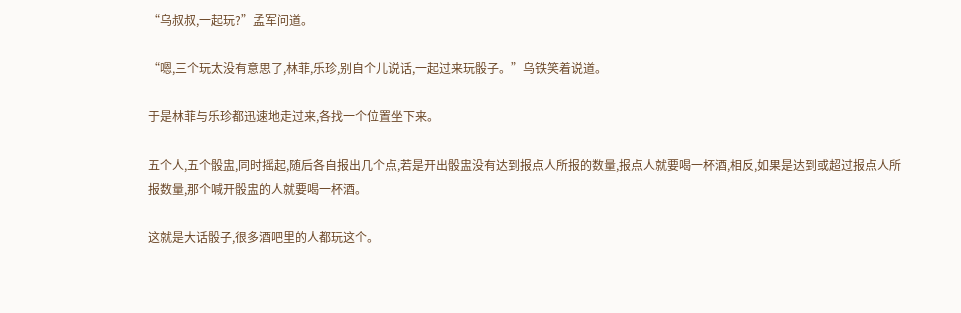“乌叔叔,一起玩?”孟军问道。

“嗯,三个玩太没有意思了,林菲,乐珍,别自个儿说话,一起过来玩骰子。”乌铁笑着说道。

于是林菲与乐珍都迅速地走过来,各找一个位置坐下来。

五个人,五个骰盅,同时摇起,随后各自报出几个点,若是开出骰盅没有达到报点人所报的数量,报点人就要喝一杯酒,相反,如果是达到或超过报点人所报数量,那个喊开骰盅的人就要喝一杯酒。

这就是大话骰子,很多酒吧里的人都玩这个。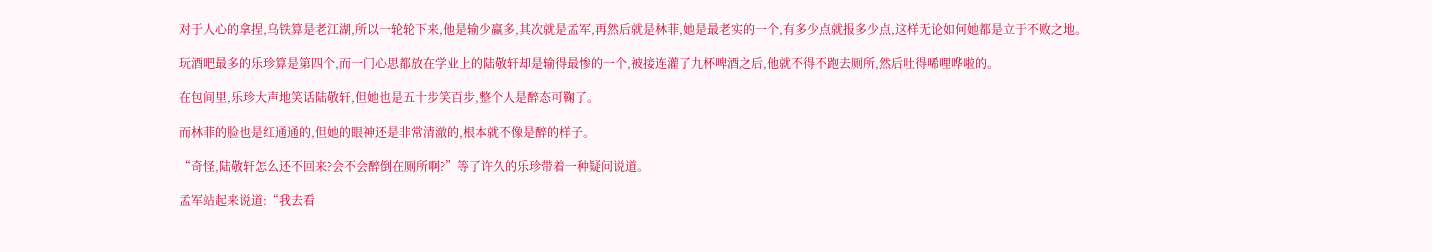对于人心的拿捏,乌铁算是老江湖,所以一轮轮下来,他是输少赢多,其次就是孟军,再然后就是林菲,她是最老实的一个,有多少点就报多少点,这样无论如何她都是立于不败之地。

玩酒吧最多的乐珍算是第四个,而一门心思都放在学业上的陆敬轩却是输得最惨的一个,被接连灌了九杯啤酒之后,他就不得不跑去厕所,然后吐得唏哩哗啦的。

在包间里,乐珍大声地笑话陆敬轩,但她也是五十步笑百步,整个人是醉态可鞠了。

而林菲的脸也是红通通的,但她的眼神还是非常清澈的,根本就不像是醉的样子。

“奇怪,陆敬轩怎么还不回来?会不会醉倒在厕所啊?”等了许久的乐珍带着一种疑问说道。

孟军站起来说道:“我去看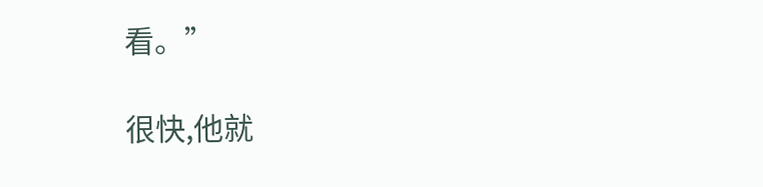看。”

很快,他就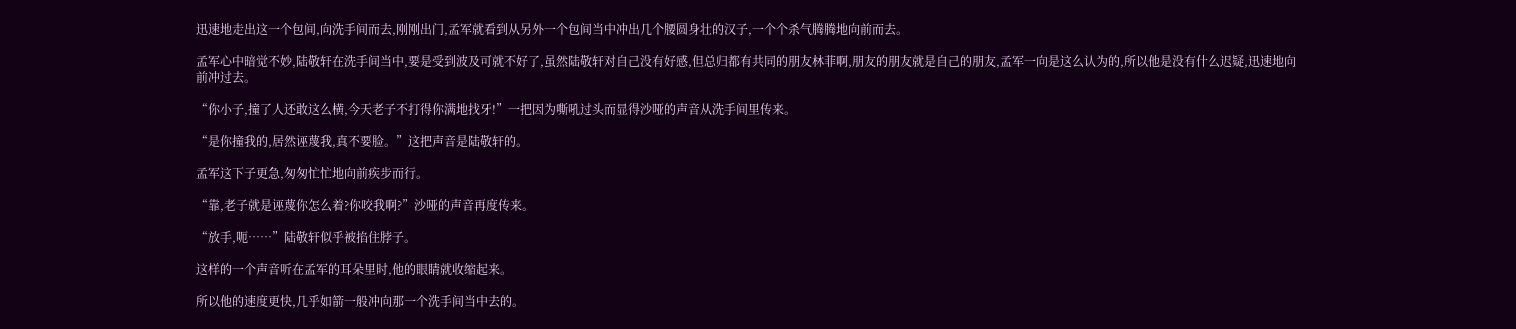迅速地走出这一个包间,向洗手间而去,刚刚出门,孟军就看到从另外一个包间当中冲出几个腰圆身壮的汉子,一个个杀气腾腾地向前而去。

孟军心中暗觉不妙,陆敬轩在洗手间当中,要是受到波及可就不好了,虽然陆敬轩对自己没有好感,但总归都有共同的朋友林菲啊,朋友的朋友就是自己的朋友,孟军一向是这么认为的,所以他是没有什么迟疑,迅速地向前冲过去。

“你小子,撞了人还敢这么横,今天老子不打得你满地找牙!”一把因为嘶吼过头而显得沙哑的声音从洗手间里传来。

“是你撞我的,居然诬蔑我,真不要脸。”这把声音是陆敬轩的。

孟军这下子更急,匆匆忙忙地向前疾步而行。

“靠,老子就是诬蔑你怎么着?你咬我啊?”沙哑的声音再度传来。

“放手,呃……”陆敬轩似乎被掐住脖子。

这样的一个声音听在孟军的耳朵里时,他的眼睛就收缩起来。

所以他的速度更快,几乎如箭一般冲向那一个洗手间当中去的。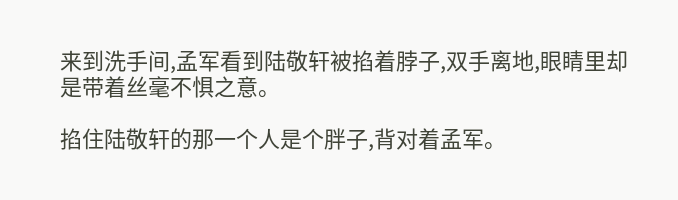来到洗手间,孟军看到陆敬轩被掐着脖子,双手离地,眼睛里却是带着丝毫不惧之意。

掐住陆敬轩的那一个人是个胖子,背对着孟军。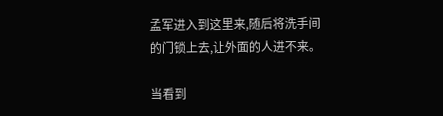孟军进入到这里来,随后将洗手间的门锁上去,让外面的人进不来。

当看到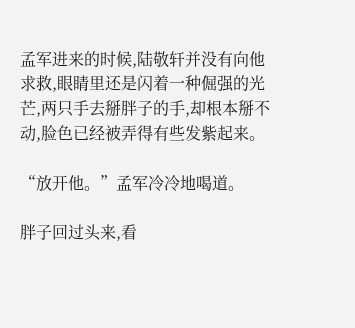孟军进来的时候,陆敬轩并没有向他求救,眼睛里还是闪着一种倔强的光芒,两只手去掰胖子的手,却根本掰不动,脸色已经被弄得有些发紫起来。

“放开他。”孟军冷冷地喝道。

胖子回过头来,看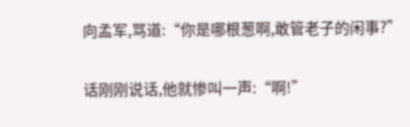向孟军,骂道:“你是哪根葱啊,敢管老子的闲事?”

话刚刚说话,他就惨叫一声:“啊!”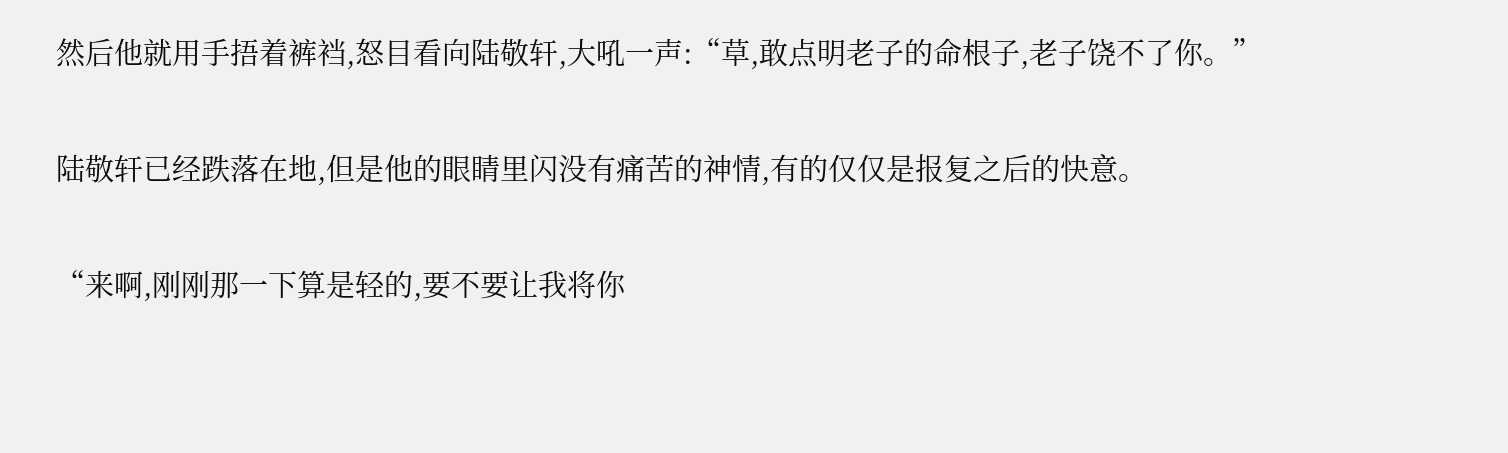然后他就用手捂着裤裆,怒目看向陆敬轩,大吼一声:“草,敢点明老子的命根子,老子饶不了你。”

陆敬轩已经跌落在地,但是他的眼睛里闪没有痛苦的神情,有的仅仅是报复之后的快意。

“来啊,刚刚那一下算是轻的,要不要让我将你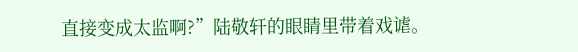直接变成太监啊?”陆敬轩的眼睛里带着戏谑。